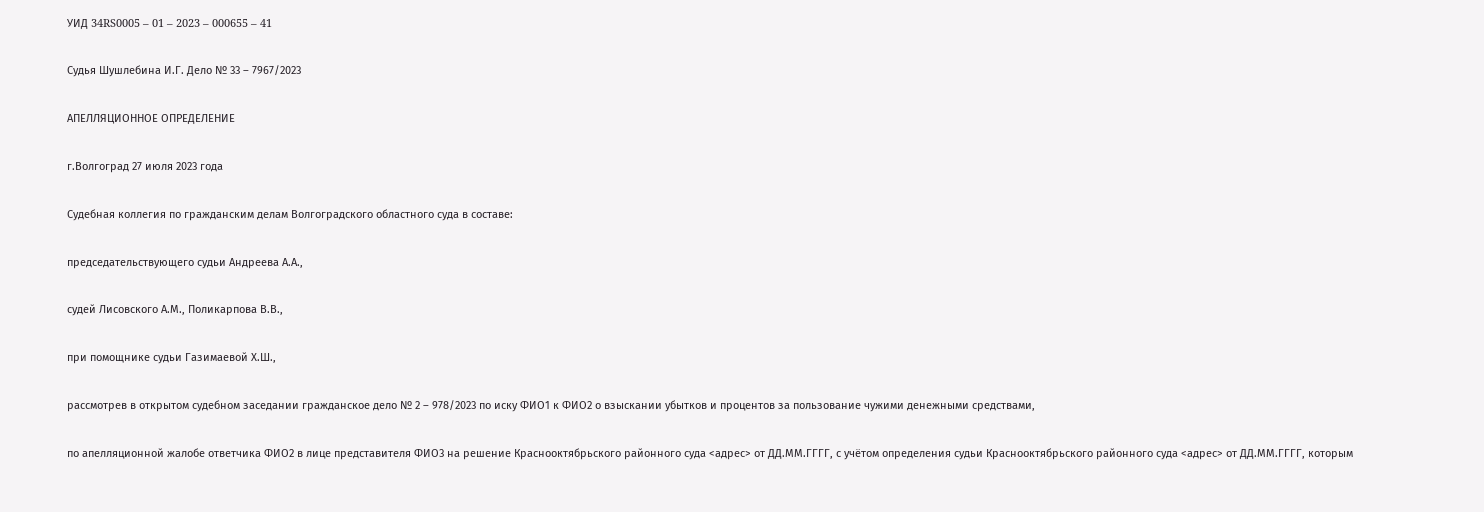УИД 34RS0005 – 01 – 2023 – 000655 – 41

Судья Шушлебина И.Г. Дело № 33 – 7967/2023

АПЕЛЛЯЦИОННОЕ ОПРЕДЕЛЕНИЕ

г.Волгоград 27 июля 2023 года

Судебная коллегия по гражданским делам Волгоградского областного суда в составе:

председательствующего судьи Андреева А.А.,

судей Лисовского А.М., Поликарпова В.В.,

при помощнике судьи Газимаевой Х.Ш.,

рассмотрев в открытом судебном заседании гражданское дело № 2 – 978/2023 по иску ФИО1 к ФИО2 о взыскании убытков и процентов за пользование чужими денежными средствами,

по апелляционной жалобе ответчика ФИО2 в лице представителя ФИО3 на решение Краснооктябрьского районного суда <адрес> от ДД.ММ.ГГГГ, с учётом определения судьи Краснооктябрьского районного суда <адрес> от ДД.ММ.ГГГГ, которым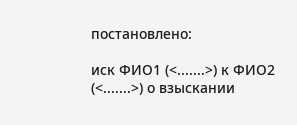постановлено:

иск ФИО1 (<.......>) к ФИО2 (<.......>) о взыскании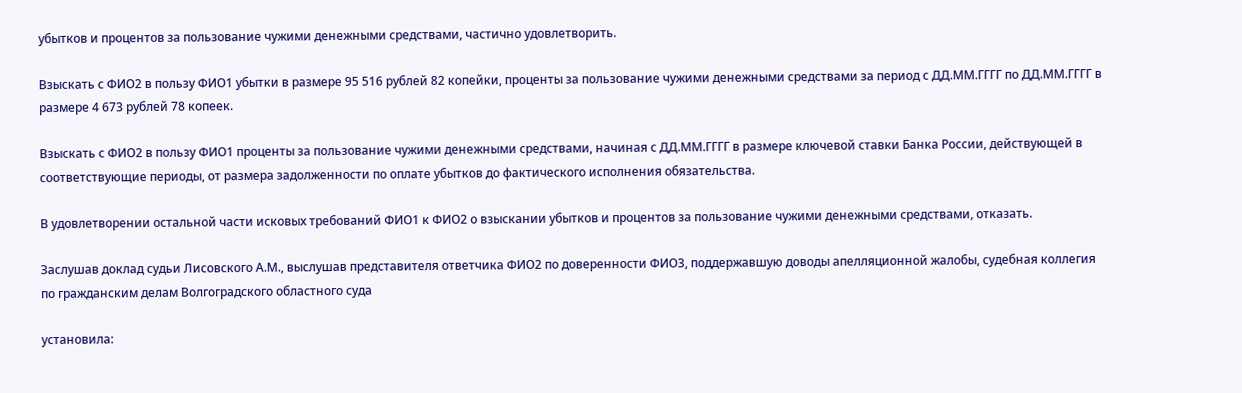убытков и процентов за пользование чужими денежными средствами, частично удовлетворить.

Взыскать с ФИО2 в пользу ФИО1 убытки в размере 95 516 рублей 82 копейки, проценты за пользование чужими денежными средствами за период с ДД.ММ.ГГГГ по ДД.ММ.ГГГГ в размере 4 673 рублей 78 копеек.

Взыскать с ФИО2 в пользу ФИО1 проценты за пользование чужими денежными средствами, начиная с ДД.ММ.ГГГГ в размере ключевой ставки Банка России, действующей в соответствующие периоды, от размера задолженности по оплате убытков до фактического исполнения обязательства.

В удовлетворении остальной части исковых требований ФИО1 к ФИО2 о взыскании убытков и процентов за пользование чужими денежными средствами, отказать.

Заслушав доклад судьи Лисовского А.М., выслушав представителя ответчика ФИО2 по доверенности ФИО3, поддержавшую доводы апелляционной жалобы, судебная коллегия по гражданским делам Волгоградского областного суда

установила: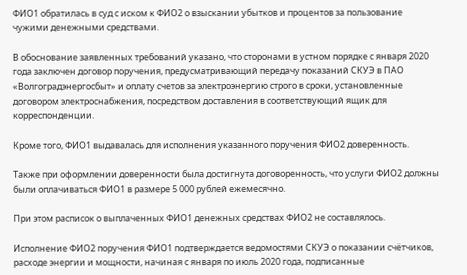ФИО1 обратилась в суд с иском к ФИО2 о взыскании убытков и процентов за пользование чужими денежными средствами.

В обоснование заявленных требований указано, что сторонами в устном порядке с января 2020 года заключен договор поручения, предусматривающий передачу показаний СКУЭ в ПАО «Волгоградэнергосбыт» и оплату счетов за электроэнергию строго в сроки, установленные договором электроснабжения, посредством доставления в соответствующий ящик для корреспонденции.

Кроме того, ФИО1 выдавалась для исполнения указанного поручения ФИО2 доверенность.

Также при оформлении доверенности была достигнута договоренность, что услуги ФИО2 должны были оплачиваться ФИО1 в размере 5 000 рублей ежемесячно.

При этом расписок о выплаченных ФИО1 денежных средствах ФИО2 не составлялось.

Исполнение ФИО2 поручения ФИО1 подтверждается ведомостями СКУЭ о показании счётчиков, расходе энергии и мощности, начиная с января по июль 2020 года, подписанные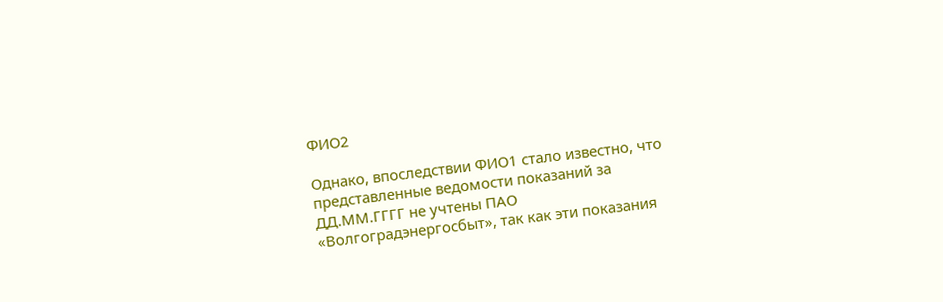ФИО2

Однако, впоследствии ФИО1 стало известно, что представленные ведомости показаний за ДД.ММ.ГГГГ не учтены ПАО «Волгоградэнергосбыт», так как эти показания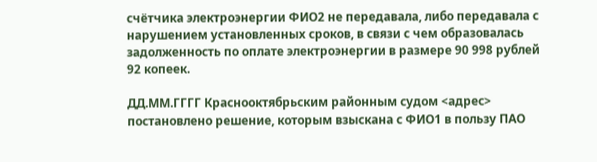счётчика электроэнергии ФИО2 не передавала, либо передавала с нарушением установленных сроков, в связи с чем образовалась задолженность по оплате электроэнергии в размере 90 998 рублей 92 копеек.

ДД.ММ.ГГГГ Краснооктябрьским районным судом <адрес> постановлено решение, которым взыскана с ФИО1 в пользу ПАО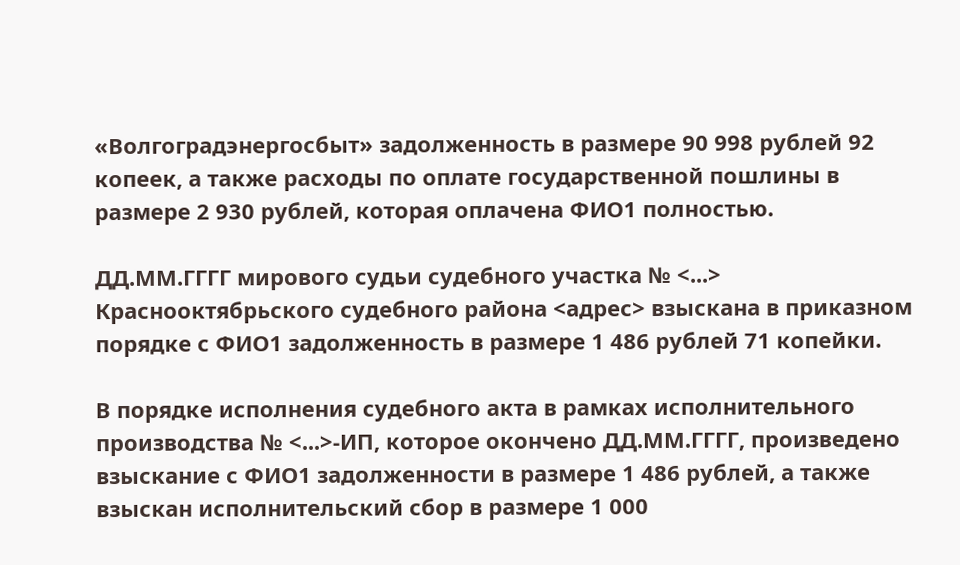«Волгоградэнергосбыт» задолженность в размере 90 998 рублей 92 копеек, а также расходы по оплате государственной пошлины в размере 2 930 рублей, которая оплачена ФИО1 полностью.

ДД.ММ.ГГГГ мирового судьи судебного участка № <...> Краснооктябрьского судебного района <адрес> взыскана в приказном порядке с ФИО1 задолженность в размере 1 486 рублей 71 копейки.

В порядке исполнения судебного акта в рамках исполнительного производства № <...>-ИП, которое окончено ДД.ММ.ГГГГ, произведено взыскание с ФИО1 задолженности в размере 1 486 рублей, а также взыскан исполнительский сбор в размере 1 000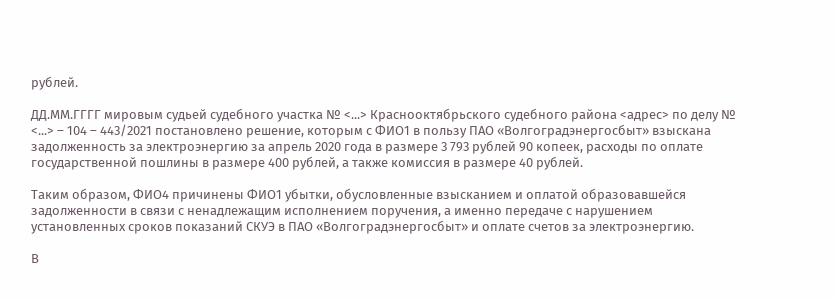рублей.

ДД.ММ.ГГГГ мировым судьей судебного участка № <...> Краснооктябрьского судебного района <адрес> по делу № <...> – 104 – 443/2021 постановлено решение, которым с ФИО1 в пользу ПАО «Волгоградэнергосбыт» взыскана задолженность за электроэнергию за апрель 2020 года в размере 3 793 рублей 90 копеек, расходы по оплате государственной пошлины в размере 400 рублей, а также комиссия в размере 40 рублей.

Таким образом, ФИО4 причинены ФИО1 убытки, обусловленные взысканием и оплатой образовавшейся задолженности в связи с ненадлежащим исполнением поручения, а именно передаче с нарушением установленных сроков показаний СКУЭ в ПАО «Волгоградэнергосбыт» и оплате счетов за электроэнергию.

В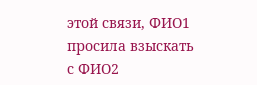этой связи, ФИО1 просила взыскать с ФИО2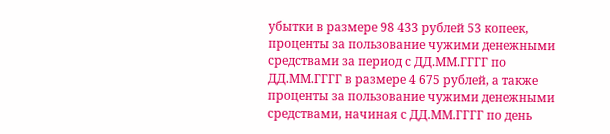убытки в размере 98 433 рублей 53 копеек, проценты за пользование чужими денежными средствами за период с ДД.ММ.ГГГГ по ДД.ММ.ГГГГ в размере 4 675 рублей, а также проценты за пользование чужими денежными средствами, начиная с ДД.ММ.ГГГГ по день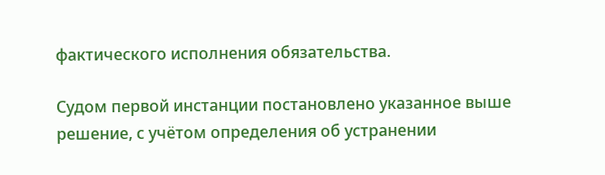фактического исполнения обязательства.

Судом первой инстанции постановлено указанное выше решение, с учётом определения об устранении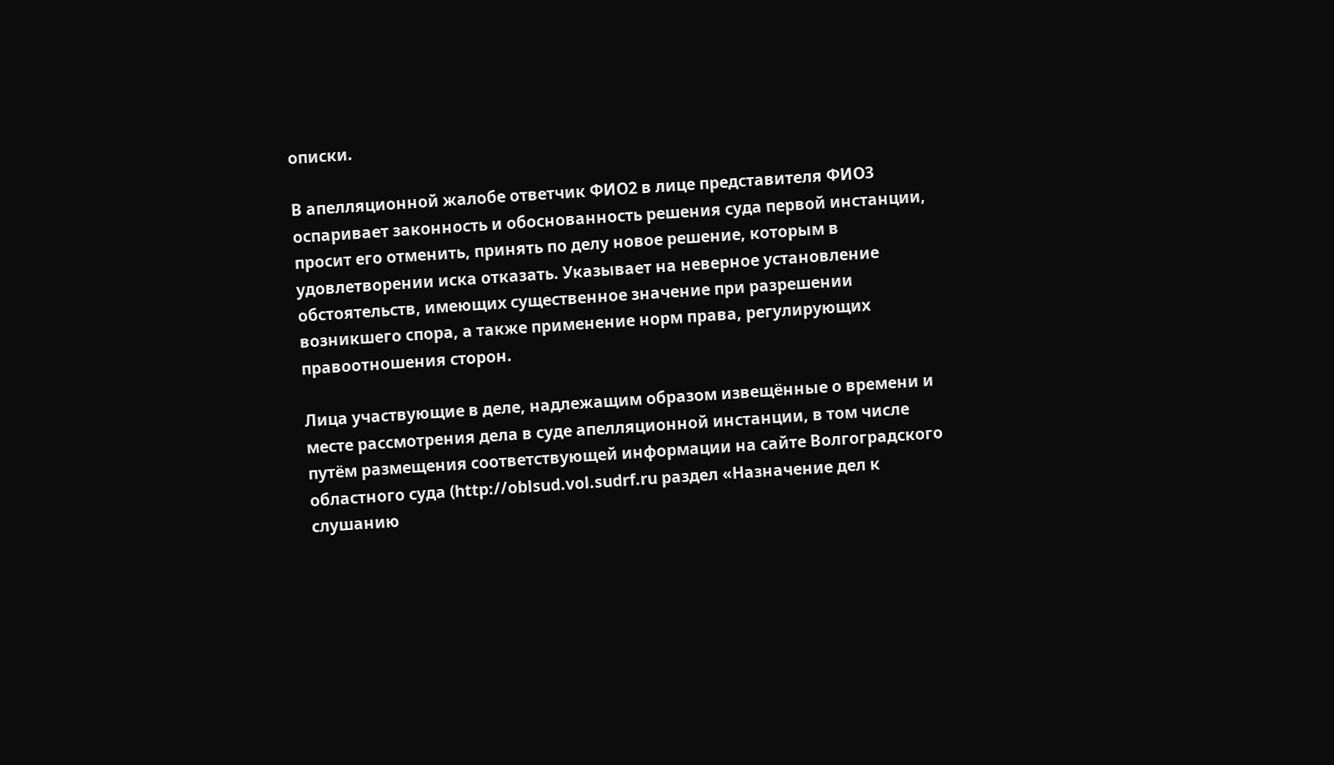описки.

В апелляционной жалобе ответчик ФИО2 в лице представителя ФИО3 оспаривает законность и обоснованность решения суда первой инстанции, просит его отменить, принять по делу новое решение, которым в удовлетворении иска отказать. Указывает на неверное установление обстоятельств, имеющих существенное значение при разрешении возникшего спора, а также применение норм права, регулирующих правоотношения сторон.

Лица участвующие в деле, надлежащим образом извещённые о времени и месте рассмотрения дела в суде апелляционной инстанции, в том числе путём размещения соответствующей информации на сайте Волгоградского областного суда (http://oblsud.vol.sudrf.ru раздел «Назначение дел к слушанию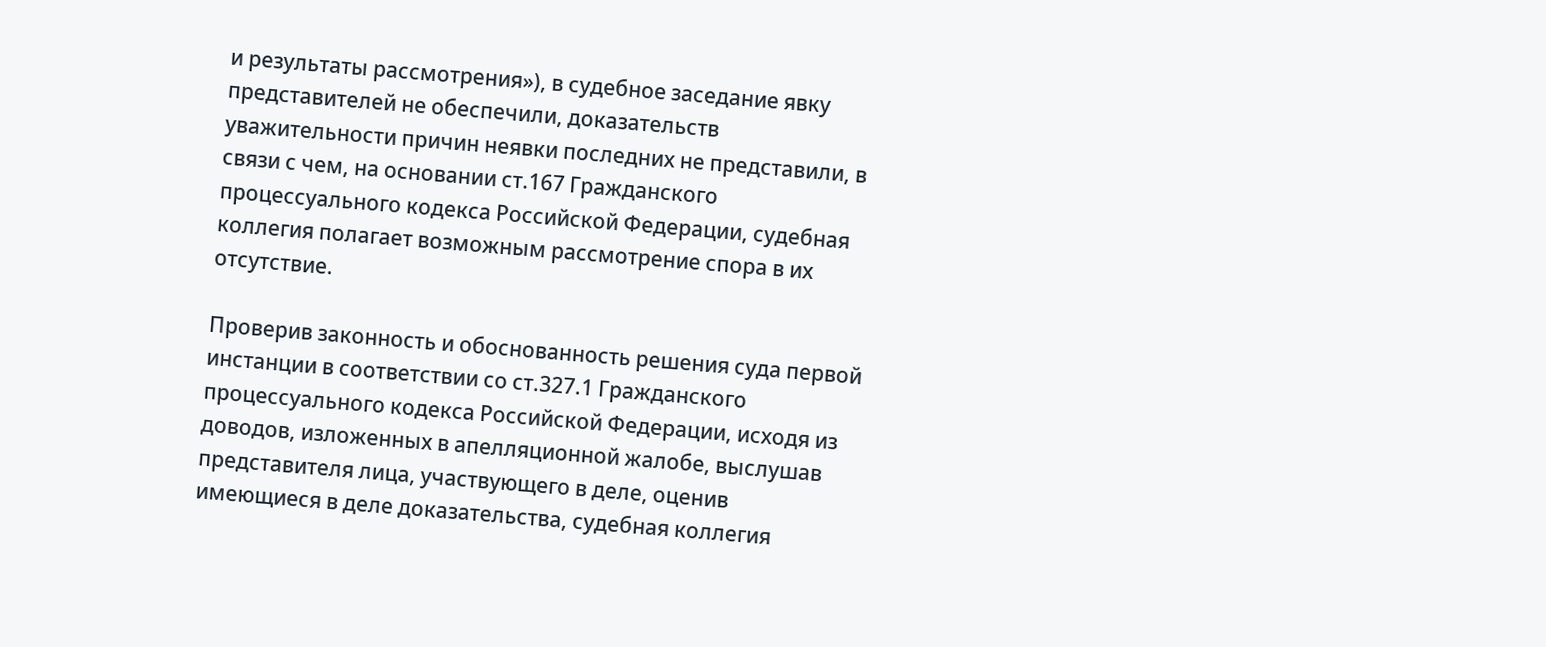и результаты рассмотрения»), в судебное заседание явку представителей не обеспечили, доказательств уважительности причин неявки последних не представили, в связи с чем, на основании ст.167 Гражданского процессуального кодекса Российской Федерации, судебная коллегия полагает возможным рассмотрение спора в их отсутствие.

Проверив законность и обоснованность решения суда первой инстанции в соответствии со ст.327.1 Гражданского процессуального кодекса Российской Федерации, исходя из доводов, изложенных в апелляционной жалобе, выслушав представителя лица, участвующего в деле, оценив имеющиеся в деле доказательства, судебная коллегия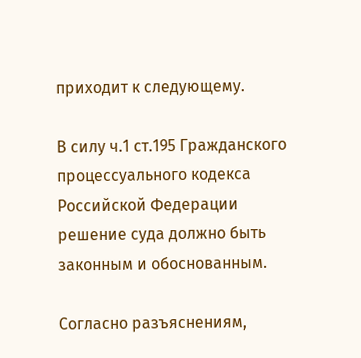приходит к следующему.

В силу ч.1 ст.195 Гражданского процессуального кодекса Российской Федерации решение суда должно быть законным и обоснованным.

Согласно разъяснениям,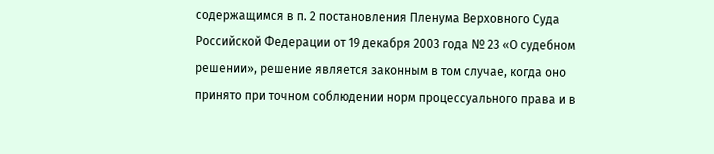содержащимся в п. 2 постановления Пленума Верховного Суда Российской Федерации от 19 декабря 2003 года № 23 «О судебном решении», решение является законным в том случае, когда оно принято при точном соблюдении норм процессуального права и в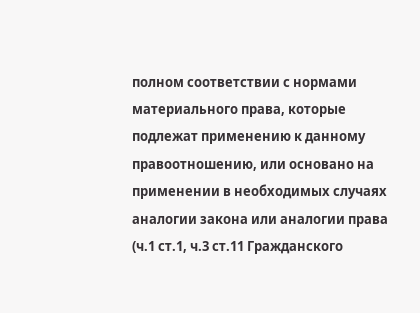полном соответствии с нормами материального права, которые подлежат применению к данному правоотношению, или основано на применении в необходимых случаях аналогии закона или аналогии права (ч.1 ст.1, ч.3 ст.11 Гражданского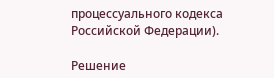процессуального кодекса Российской Федерации).

Решение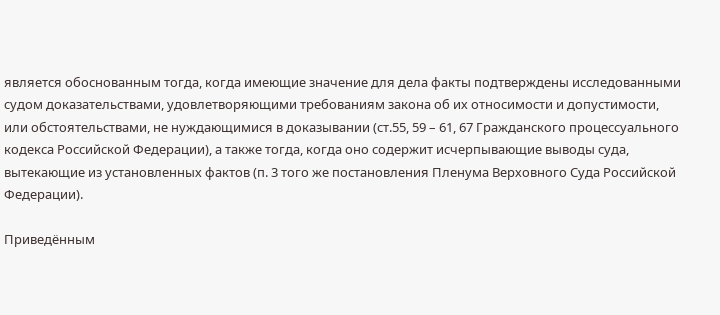является обоснованным тогда, когда имеющие значение для дела факты подтверждены исследованными судом доказательствами, удовлетворяющими требованиям закона об их относимости и допустимости, или обстоятельствами, не нуждающимися в доказывании (ст.55, 59 – 61, 67 Гражданского процессуального кодекса Российской Федерации), а также тогда, когда оно содержит исчерпывающие выводы суда, вытекающие из установленных фактов (п. 3 того же постановления Пленума Верховного Суда Российской Федерации).

Приведённым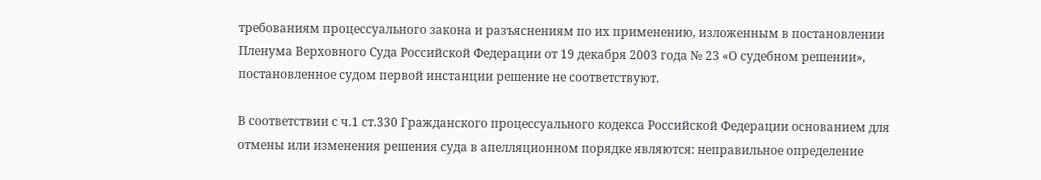требованиям процессуального закона и разъяснениям по их применению, изложенным в постановлении Пленума Верховного Суда Российской Федерации от 19 декабря 2003 года № 23 «О судебном решении», постановленное судом первой инстанции решение не соответствуют.

В соответствии с ч.1 ст.330 Гражданского процессуального кодекса Российской Федерации основанием для отмены или изменения решения суда в апелляционном порядке являются: неправильное определение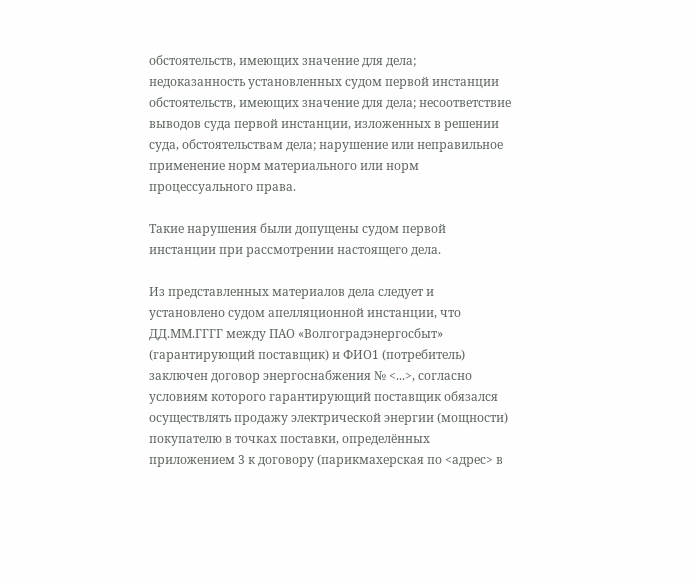обстоятельств, имеющих значение для дела; недоказанность установленных судом первой инстанции обстоятельств, имеющих значение для дела; несоответствие выводов суда первой инстанции, изложенных в решении суда, обстоятельствам дела; нарушение или неправильное применение норм материального или норм процессуального права.

Такие нарушения были допущены судом первой инстанции при рассмотрении настоящего дела.

Из представленных материалов дела следует и установлено судом апелляционной инстанции, что ДД.ММ.ГГГГ между ПАО «Волгоградэнергосбыт» (гарантирующий поставщик) и ФИО1 (потребитель) заключен договор энергоснабжения № <...>, согласно условиям которого гарантирующий поставщик обязался осуществлять продажу электрической энергии (мощности) покупателю в точках поставки, определённых приложением 3 к договору (парикмахерская по <адрес> в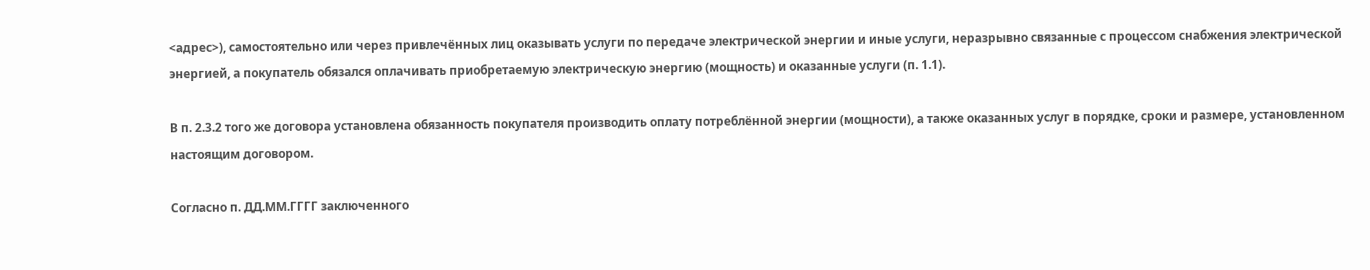<адрес>), самостоятельно или через привлечённых лиц оказывать услуги по передаче электрической энергии и иные услуги, неразрывно связанные с процессом снабжения электрической энергией, а покупатель обязался оплачивать приобретаемую электрическую энергию (мощность) и оказанные услуги (п. 1.1).

В п. 2.3.2 того же договора установлена обязанность покупателя производить оплату потреблённой энергии (мощности), а также оказанных услуг в порядке, сроки и размере, установленном настоящим договором.

Согласно п. ДД.ММ.ГГГГ заключенного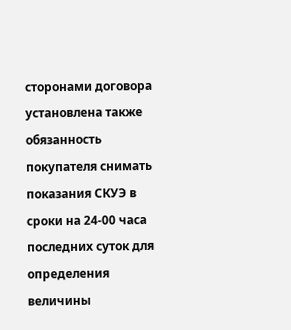сторонами договора установлена также обязанность покупателя снимать показания СКУЭ в сроки на 24-00 часа последних суток для определения величины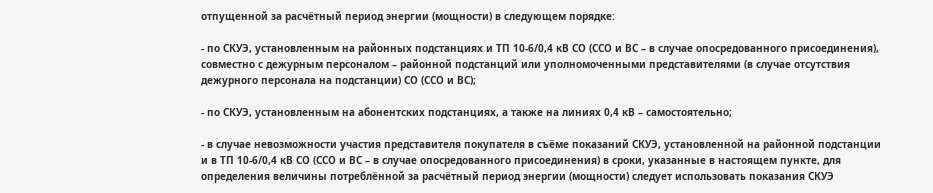отпущенной за расчётный период энергии (мощности) в следующем порядке:

- по СКУЭ, установленным на районных подстанциях и ТП 10-6/0,4 кВ СО (ССО и ВС – в случае опосредованного присоединения), совместно с дежурным персоналом – районной подстанций или уполномоченными представителями (в случае отсутствия дежурного персонала на подстанции) СО (ССО и ВС);

- по СКУЭ, установленным на абонентских подстанциях, а также на линиях 0,4 кВ – самостоятельно;

- в случае невозможности участия представителя покупателя в съёме показаний СКУЭ, установленной на районной подстанции и в ТП 10-6/0,4 кВ СО (ССО и ВС – в случае опосредованного присоединения) в сроки, указанные в настоящем пункте, для определения величины потреблённой за расчётный период энергии (мощности) следует использовать показания СКУЭ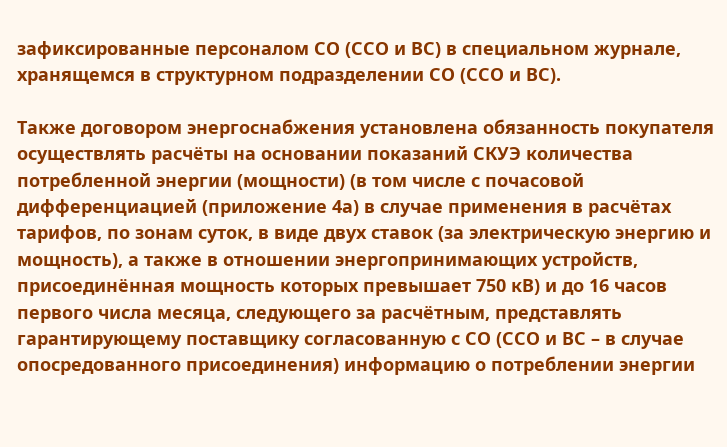зафиксированные персоналом СО (ССО и ВС) в специальном журнале, хранящемся в структурном подразделении СО (ССО и ВС).

Также договором энергоснабжения установлена обязанность покупателя осуществлять расчёты на основании показаний СКУЭ количества потребленной энергии (мощности) (в том числе с почасовой дифференциацией (приложение 4а) в случае применения в расчётах тарифов, по зонам суток, в виде двух ставок (за электрическую энергию и мощность), а также в отношении энергопринимающих устройств, присоединённая мощность которых превышает 750 кВ) и до 16 часов первого числа месяца, следующего за расчётным, представлять гарантирующему поставщику согласованную с СО (ССО и ВС – в случае опосредованного присоединения) информацию о потреблении энергии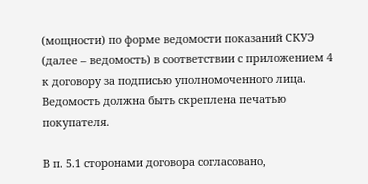(мощности) по форме ведомости показаний СКУЭ (далее – ведомость) в соответствии с приложением 4 к договору за подписью уполномоченного лица. Ведомость должна быть скреплена печатью покупателя.

В п. 5.1 сторонами договора согласовано,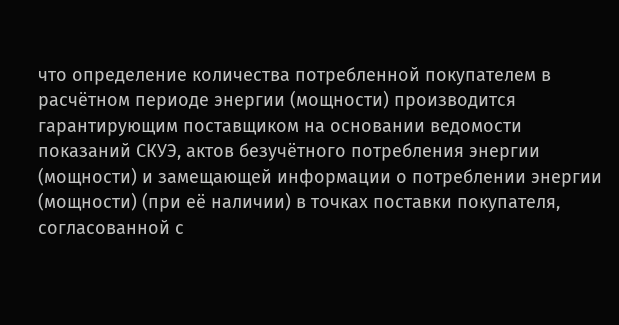что определение количества потребленной покупателем в расчётном периоде энергии (мощности) производится гарантирующим поставщиком на основании ведомости показаний СКУЭ, актов безучётного потребления энергии (мощности) и замещающей информации о потреблении энергии (мощности) (при её наличии) в точках поставки покупателя, согласованной с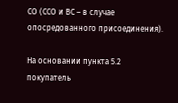СО (ССО и ВС – в случае опосредованного присоединения).

На основании пункта 5.2 покупатель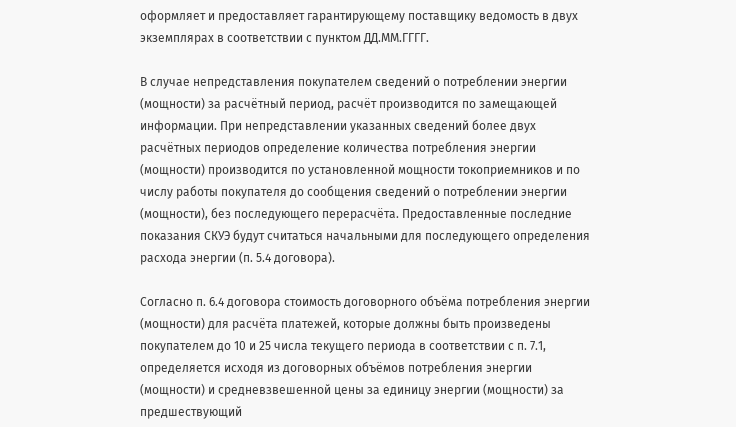оформляет и предоставляет гарантирующему поставщику ведомость в двух экземплярах в соответствии с пунктом ДД.ММ.ГГГГ.

В случае непредставления покупателем сведений о потреблении энергии (мощности) за расчётный период, расчёт производится по замещающей информации. При непредставлении указанных сведений более двух расчётных периодов определение количества потребления энергии (мощности) производится по установленной мощности токоприемников и по числу работы покупателя до сообщения сведений о потреблении энергии (мощности), без последующего перерасчёта. Предоставленные последние показания СКУЭ будут считаться начальными для последующего определения расхода энергии (п. 5.4 договора).

Согласно п. 6.4 договора стоимость договорного объёма потребления энергии (мощности) для расчёта платежей, которые должны быть произведены покупателем до 10 и 25 числа текущего периода в соответствии с п. 7.1, определяется исходя из договорных объёмов потребления энергии (мощности) и средневзвешенной цены за единицу энергии (мощности) за предшествующий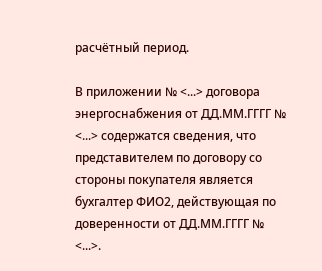расчётный период.

В приложении № <...> договора энергоснабжения от ДД.ММ.ГГГГ № <...> содержатся сведения, что представителем по договору со стороны покупателя является бухгалтер ФИО2, действующая по доверенности от ДД.ММ.ГГГГ № <...>.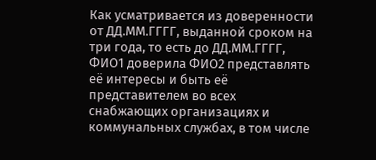Как усматривается из доверенности от ДД.ММ.ГГГГ, выданной сроком на три года, то есть до ДД.ММ.ГГГГ, ФИО1 доверила ФИО2 представлять её интересы и быть её представителем во всех снабжающих организациях и коммунальных службах, в том числе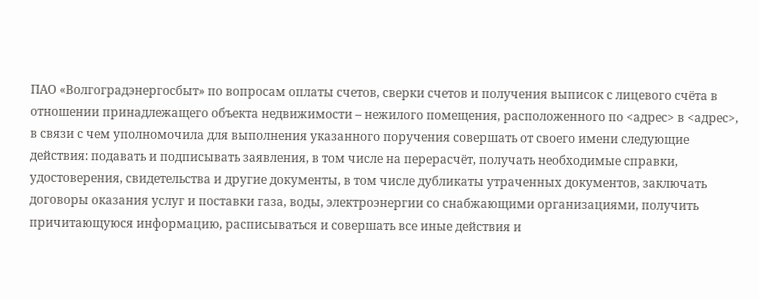ПАО «Волгоградэнергосбыт» по вопросам оплаты счетов, сверки счетов и получения выписок с лицевого счёта в отношении принадлежащего объекта недвижимости – нежилого помещения, расположенного по <адрес> в <адрес>, в связи с чем уполномочила для выполнения указанного поручения совершать от своего имени следующие действия: подавать и подписывать заявления, в том числе на перерасчёт, получать необходимые справки, удостоверения, свидетельства и другие документы, в том числе дубликаты утраченных документов, заключать договоры оказания услуг и поставки газа, воды, электроэнергии со снабжающими организациями, получить причитающуюся информацию, расписываться и совершать все иные действия и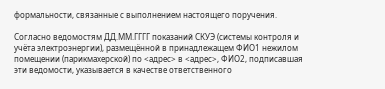формальности, связанные с выполнением настоящего поручения.

Согласно ведомостям ДД.ММ.ГГГГ показаний СКУЭ (системы контроля и учёта электроэнергии), размещённой в принадлежащем ФИО1 нежилом помещении (парикмахерской) по <адрес> в <адрес>, ФИО2, подписавшая эти ведомости, указывается в качестве ответственного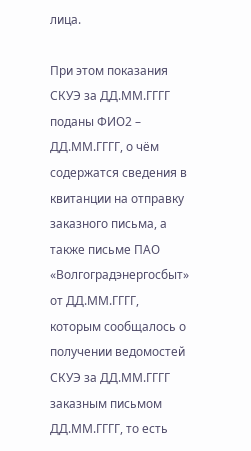лица.

При этом показания СКУЭ за ДД.ММ.ГГГГ поданы ФИО2 – ДД.ММ.ГГГГ, о чём содержатся сведения в квитанции на отправку заказного письма, а также письме ПАО «Волгоградэнергосбыт» от ДД.ММ.ГГГГ, которым сообщалось о получении ведомостей СКУЭ за ДД.ММ.ГГГГ заказным письмом ДД.ММ.ГГГГ, то есть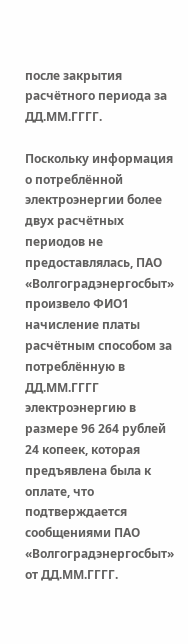после закрытия расчётного периода за ДД.ММ.ГГГГ.

Поскольку информация о потреблённой электроэнергии более двух расчётных периодов не предоставлялась, ПАО «Волгоградэнергосбыт» произвело ФИО1 начисление платы расчётным способом за потреблённую в ДД.ММ.ГГГГ электроэнергию в размере 96 264 рублей 24 копеек, которая предъявлена была к оплате, что подтверждается сообщениями ПАО «Волгоградэнергосбыт» от ДД.ММ.ГГГГ.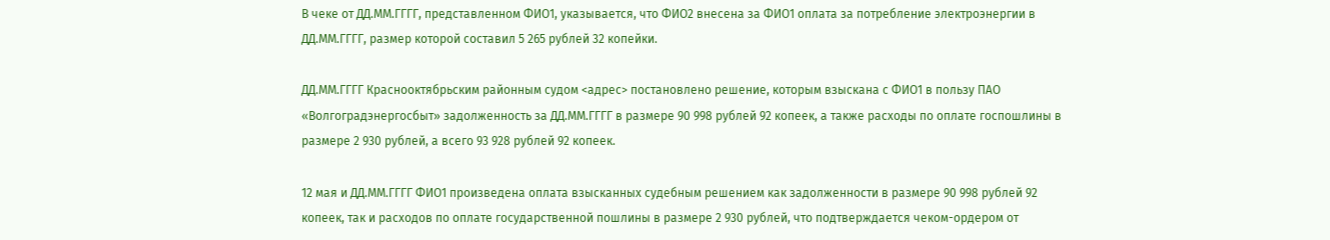В чеке от ДД.ММ.ГГГГ, представленном ФИО1, указывается, что ФИО2 внесена за ФИО1 оплата за потребление электроэнергии в ДД.ММ.ГГГГ, размер которой составил 5 265 рублей 32 копейки.

ДД.ММ.ГГГГ Краснооктябрьским районным судом <адрес> постановлено решение, которым взыскана с ФИО1 в пользу ПАО «Волгоградэнергосбыт» задолженность за ДД.ММ.ГГГГ в размере 90 998 рублей 92 копеек, а также расходы по оплате госпошлины в размере 2 930 рублей, а всего 93 928 рублей 92 копеек.

12 мая и ДД.ММ.ГГГГ ФИО1 произведена оплата взысканных судебным решением как задолженности в размере 90 998 рублей 92 копеек, так и расходов по оплате государственной пошлины в размере 2 930 рублей, что подтверждается чеком-ордером от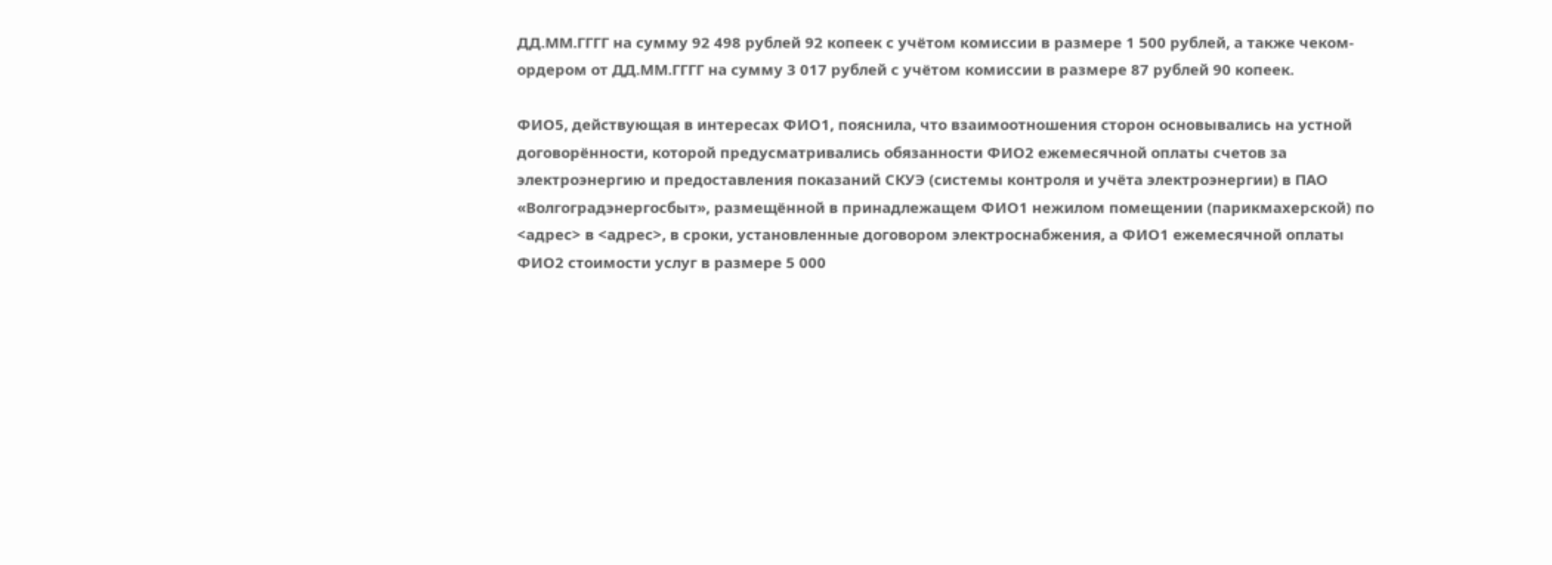ДД.ММ.ГГГГ на сумму 92 498 рублей 92 копеек с учётом комиссии в размере 1 500 рублей, а также чеком-ордером от ДД.ММ.ГГГГ на сумму 3 017 рублей с учётом комиссии в размере 87 рублей 90 копеек.

ФИО5, действующая в интересах ФИО1, пояснила, что взаимоотношения сторон основывались на устной договорённости, которой предусматривались обязанности ФИО2 ежемесячной оплаты счетов за электроэнергию и предоставления показаний СКУЭ (системы контроля и учёта электроэнергии) в ПАО «Волгоградэнергосбыт», размещённой в принадлежащем ФИО1 нежилом помещении (парикмахерской) по <адрес> в <адрес>, в сроки, установленные договором электроснабжения, а ФИО1 ежемесячной оплаты ФИО2 стоимости услуг в размере 5 000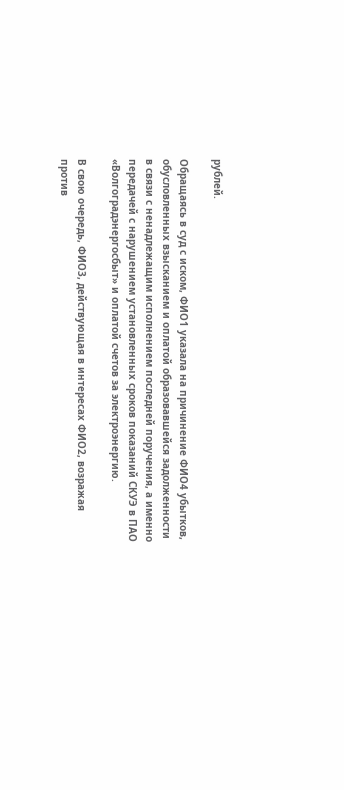рублей.

Обращаясь в суд с иском, ФИО1 указала на причинение ФИО4 убытков, обусловленных взысканием и оплатой образовавшейся задолженности в связи с ненадлежащим исполнением последней поручения, а именно передачей с нарушением установленных сроков показаний СКУЭ в ПАО «Волгоградэнергосбыт» и оплатой счетов за электроэнергию.

В свою очередь, ФИО3, действующая в интересах ФИО2, возражая против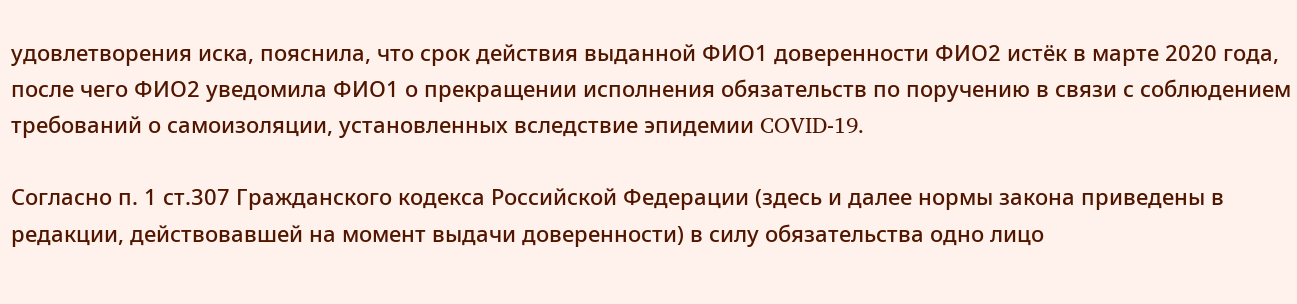удовлетворения иска, пояснила, что срок действия выданной ФИО1 доверенности ФИО2 истёк в марте 2020 года, после чего ФИО2 уведомила ФИО1 о прекращении исполнения обязательств по поручению в связи с соблюдением требований о самоизоляции, установленных вследствие эпидемии COVID-19.

Согласно п. 1 ст.307 Гражданского кодекса Российской Федерации (здесь и далее нормы закона приведены в редакции, действовавшей на момент выдачи доверенности) в силу обязательства одно лицо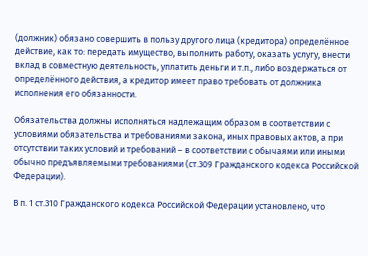(должник) обязано совершить в пользу другого лица (кредитора) определённое действие, как то: передать имущество, выполнить работу, оказать услугу, внести вклад в совместную деятельность, уплатить деньги и т.п., либо воздержаться от определённого действия, а кредитор имеет право требовать от должника исполнения его обязанности.

Обязательства должны исполняться надлежащим образом в соответствии с условиями обязательства и требованиями закона, иных правовых актов, а при отсутствии таких условий и требований – в соответствии с обычаями или иными обычно предъявляемыми требованиями (ст.309 Гражданского кодекса Российской Федерации).

В п. 1 ст.310 Гражданского кодекса Российской Федерации установлено, что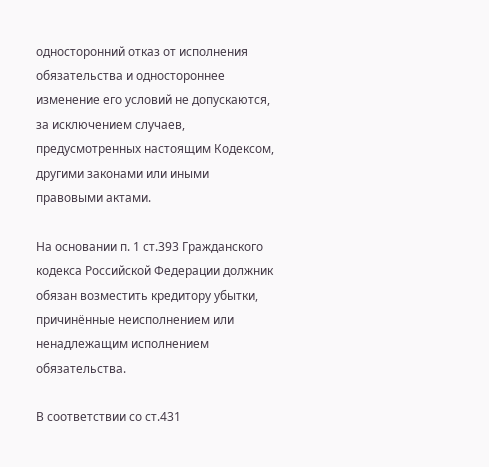односторонний отказ от исполнения обязательства и одностороннее изменение его условий не допускаются, за исключением случаев, предусмотренных настоящим Кодексом, другими законами или иными правовыми актами.

На основании п. 1 ст.393 Гражданского кодекса Российской Федерации должник обязан возместить кредитору убытки, причинённые неисполнением или ненадлежащим исполнением обязательства.

В соответствии со ст.431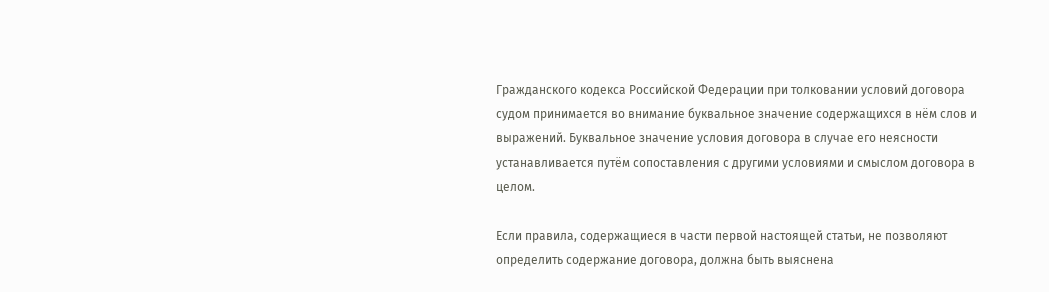Гражданского кодекса Российской Федерации при толковании условий договора судом принимается во внимание буквальное значение содержащихся в нём слов и выражений. Буквальное значение условия договора в случае его неясности устанавливается путём сопоставления с другими условиями и смыслом договора в целом.

Если правила, содержащиеся в части первой настоящей статьи, не позволяют определить содержание договора, должна быть выяснена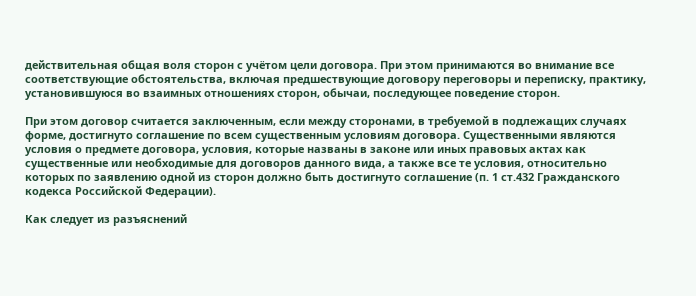действительная общая воля сторон с учётом цели договора. При этом принимаются во внимание все соответствующие обстоятельства, включая предшествующие договору переговоры и переписку, практику, установившуюся во взаимных отношениях сторон, обычаи, последующее поведение сторон.

При этом договор считается заключенным, если между сторонами, в требуемой в подлежащих случаях форме, достигнуто соглашение по всем существенным условиям договора. Существенными являются условия о предмете договора, условия, которые названы в законе или иных правовых актах как существенные или необходимые для договоров данного вида, а также все те условия, относительно которых по заявлению одной из сторон должно быть достигнуто соглашение (п. 1 ст.432 Гражданского кодекса Российской Федерации).

Как следует из разъяснений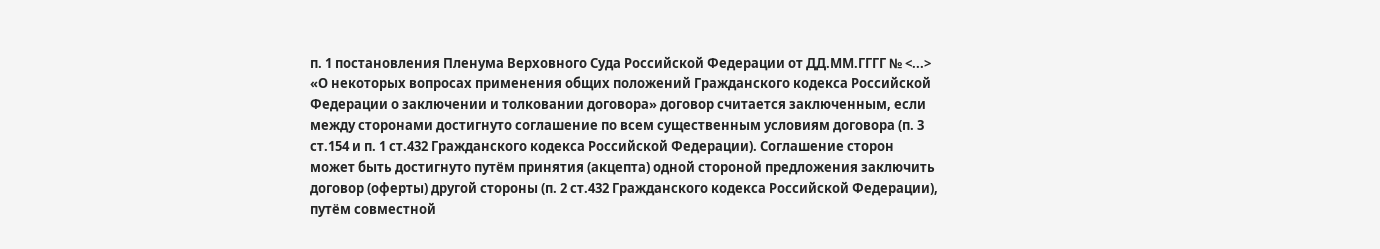п. 1 постановления Пленума Верховного Суда Российской Федерации от ДД.ММ.ГГГГ № <...> «О некоторых вопросах применения общих положений Гражданского кодекса Российской Федерации о заключении и толковании договора» договор считается заключенным, если между сторонами достигнуто соглашение по всем существенным условиям договора (п. 3 ст.154 и п. 1 ст.432 Гражданского кодекса Российской Федерации). Соглашение сторон может быть достигнуто путём принятия (акцепта) одной стороной предложения заключить договор (оферты) другой стороны (п. 2 ст.432 Гражданского кодекса Российской Федерации), путём совместной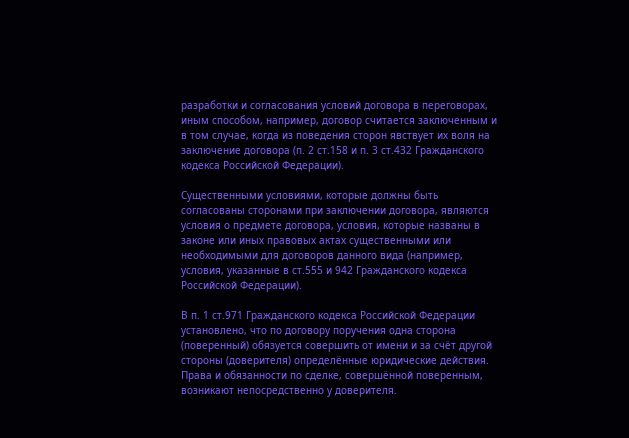разработки и согласования условий договора в переговорах, иным способом, например, договор считается заключенным и в том случае, когда из поведения сторон явствует их воля на заключение договора (п. 2 ст.158 и п. 3 ст.432 Гражданского кодекса Российской Федерации).

Существенными условиями, которые должны быть согласованы сторонами при заключении договора, являются условия о предмете договора, условия, которые названы в законе или иных правовых актах существенными или необходимыми для договоров данного вида (например, условия, указанные в ст.555 и 942 Гражданского кодекса Российской Федерации).

В п. 1 ст.971 Гражданского кодекса Российской Федерации установлено, что по договору поручения одна сторона (поверенный) обязуется совершить от имени и за счёт другой стороны (доверителя) определённые юридические действия. Права и обязанности по сделке, совершённой поверенным, возникают непосредственно у доверителя.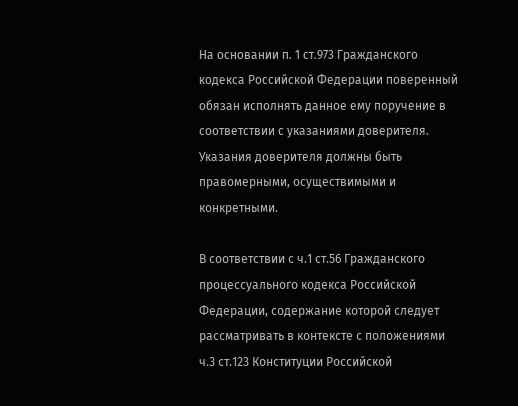На основании п. 1 ст.973 Гражданского кодекса Российской Федерации поверенный обязан исполнять данное ему поручение в соответствии с указаниями доверителя. Указания доверителя должны быть правомерными, осуществимыми и конкретными.

В соответствии с ч.1 ст.56 Гражданского процессуального кодекса Российской Федерации, содержание которой следует рассматривать в контексте с положениями ч.3 ст.123 Конституции Российской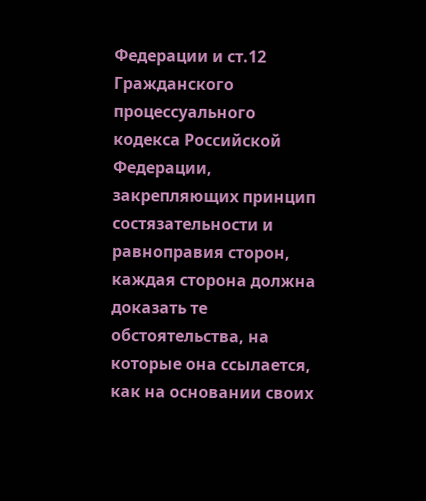Федерации и ст.12 Гражданского процессуального кодекса Российской Федерации, закрепляющих принцип состязательности и равноправия сторон, каждая сторона должна доказать те обстоятельства, на которые она ссылается, как на основании своих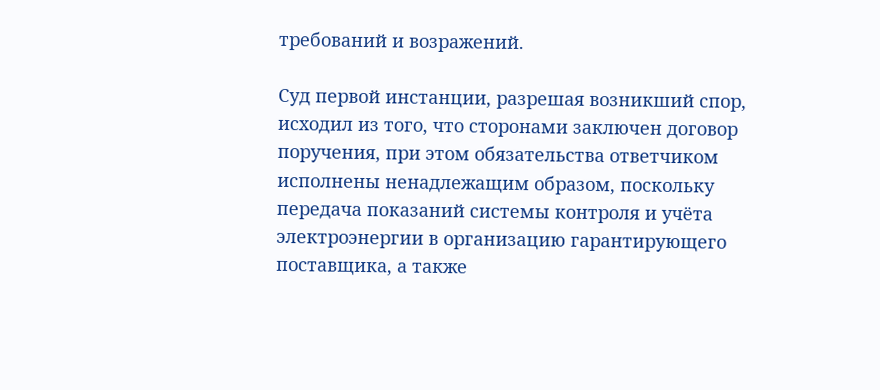требований и возражений.

Суд первой инстанции, разрешая возникший спор, исходил из того, что сторонами заключен договор поручения, при этом обязательства ответчиком исполнены ненадлежащим образом, поскольку передача показаний системы контроля и учёта электроэнергии в организацию гарантирующего поставщика, а также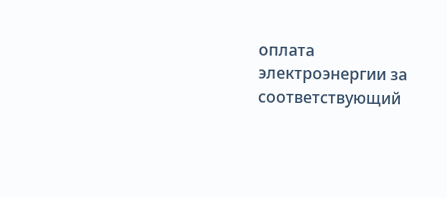оплата электроэнергии за соответствующий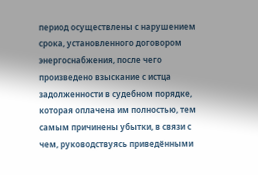период осуществлены с нарушением срока, установленного договором энергоснабжения, после чего произведено взыскание с истца задолженности в судебном порядке, которая оплачена им полностью, тем самым причинены убытки, в связи с чем, руководствуясь приведёнными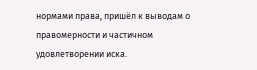нормами права, пришёл к выводам о правомерности и частичном удовлетворении иска.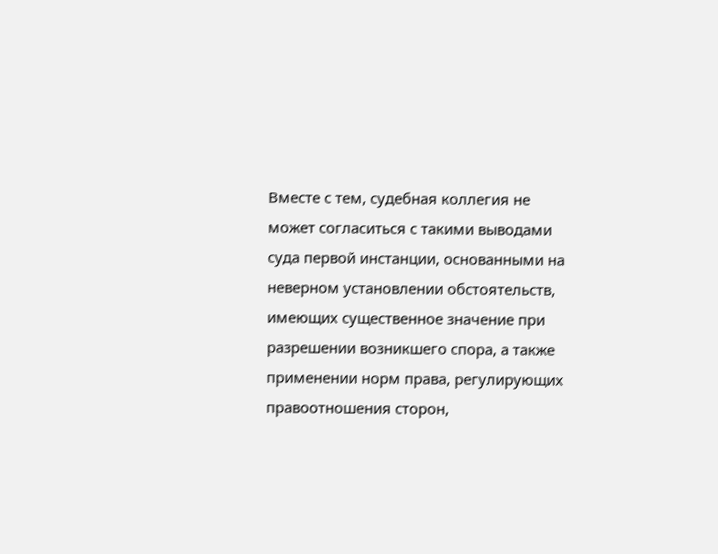Вместе с тем, судебная коллегия не может согласиться с такими выводами суда первой инстанции, основанными на неверном установлении обстоятельств, имеющих существенное значение при разрешении возникшего спора, а также применении норм права, регулирующих правоотношения сторон,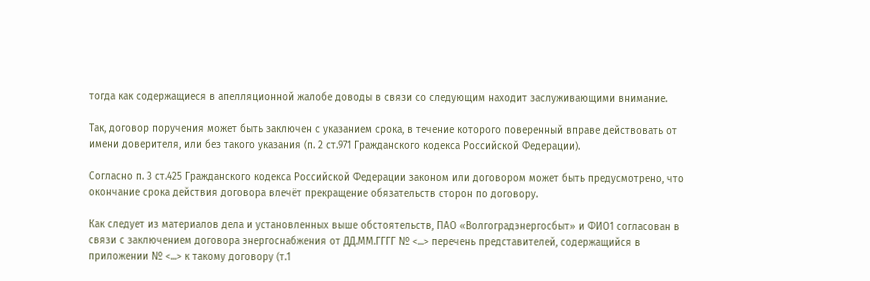тогда как содержащиеся в апелляционной жалобе доводы в связи со следующим находит заслуживающими внимание.

Так, договор поручения может быть заключен с указанием срока, в течение которого поверенный вправе действовать от имени доверителя, или без такого указания (п. 2 ст.971 Гражданского кодекса Российской Федерации).

Согласно п. 3 ст.425 Гражданского кодекса Российской Федерации законом или договором может быть предусмотрено, что окончание срока действия договора влечёт прекращение обязательств сторон по договору.

Как следует из материалов дела и установленных выше обстоятельств, ПАО «Волгоградэнергосбыт» и ФИО1 согласован в связи с заключением договора энергоснабжения от ДД.ММ.ГГГГ № <...> перечень представителей, содержащийся в приложении № <...> к такому договору (т.1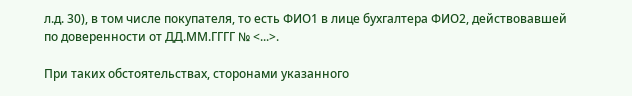л.д. 30), в том числе покупателя, то есть ФИО1 в лице бухгалтера ФИО2, действовавшей по доверенности от ДД.ММ.ГГГГ № <...>.

При таких обстоятельствах, сторонами указанного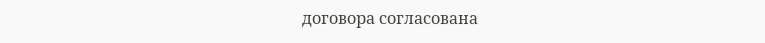договора согласована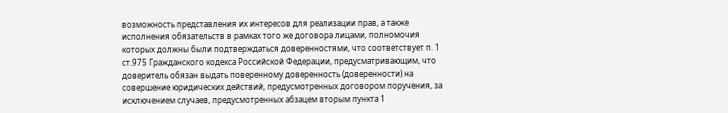возможность представления их интересов для реализации прав, а также исполнения обязательств в рамках того же договора лицами, полномочия которых должны были подтверждаться доверенностями, что соответствует п. 1 ст.975 Гражданского кодекса Российской Федерации, предусматривающим, что доверитель обязан выдать поверенному доверенность (доверенности) на совершение юридических действий, предусмотренных договором поручения, за исключением случаев, предусмотренных абзацем вторым пункта 1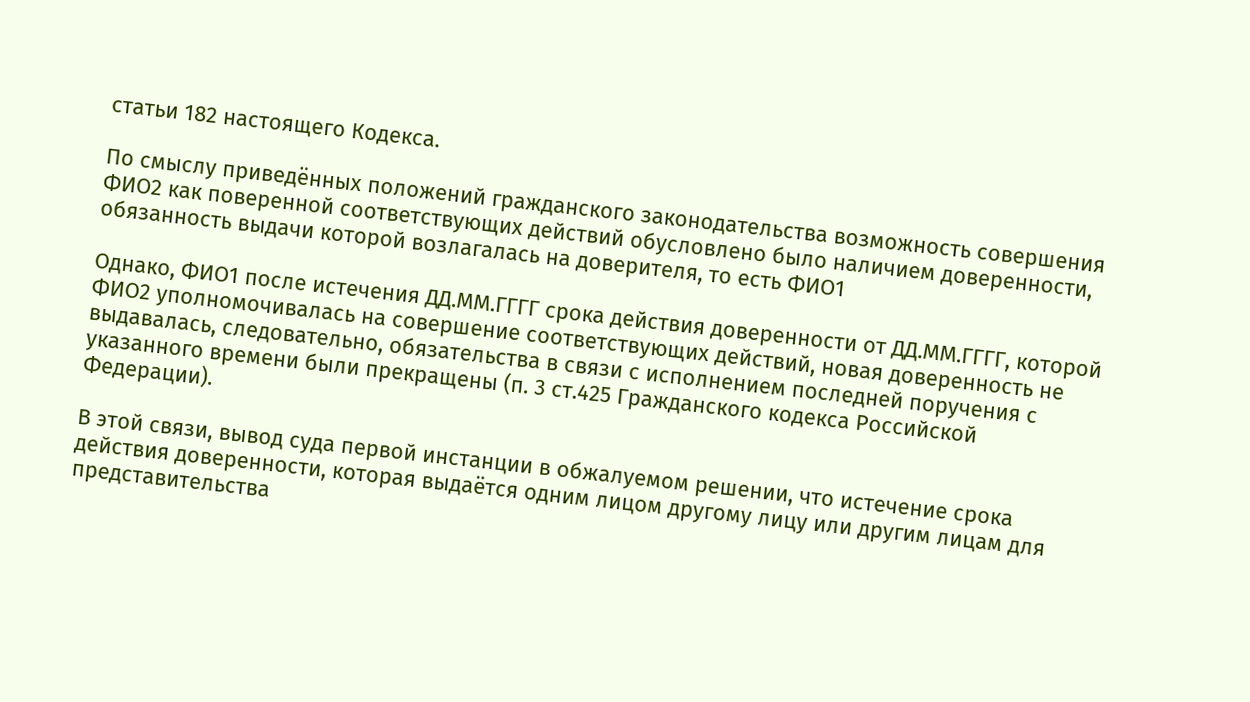статьи 182 настоящего Кодекса.

По смыслу приведённых положений гражданского законодательства возможность совершения ФИО2 как поверенной соответствующих действий обусловлено было наличием доверенности, обязанность выдачи которой возлагалась на доверителя, то есть ФИО1

Однако, ФИО1 после истечения ДД.ММ.ГГГГ срока действия доверенности от ДД.ММ.ГГГГ, которой ФИО2 уполномочивалась на совершение соответствующих действий, новая доверенность не выдавалась, следовательно, обязательства в связи с исполнением последней поручения с указанного времени были прекращены (п. 3 ст.425 Гражданского кодекса Российской Федерации).

В этой связи, вывод суда первой инстанции в обжалуемом решении, что истечение срока действия доверенности, которая выдаётся одним лицом другому лицу или другим лицам для представительства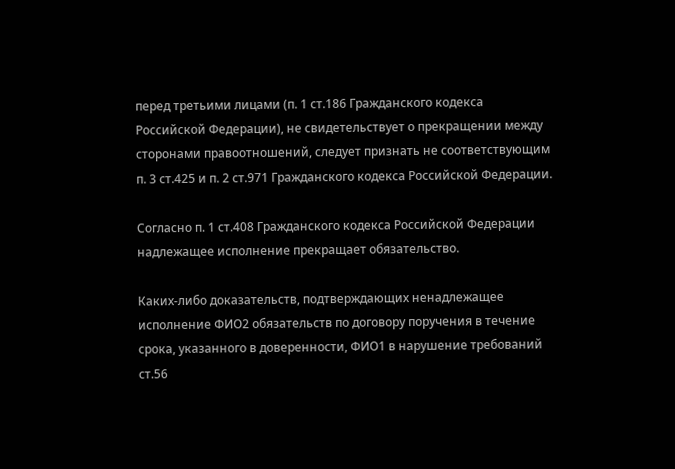перед третьими лицами (п. 1 ст.186 Гражданского кодекса Российской Федерации), не свидетельствует о прекращении между сторонами правоотношений, следует признать не соответствующим п. 3 ст.425 и п. 2 ст.971 Гражданского кодекса Российской Федерации.

Согласно п. 1 ст.408 Гражданского кодекса Российской Федерации надлежащее исполнение прекращает обязательство.

Каких-либо доказательств, подтверждающих ненадлежащее исполнение ФИО2 обязательств по договору поручения в течение срока, указанного в доверенности, ФИО1 в нарушение требований ст.56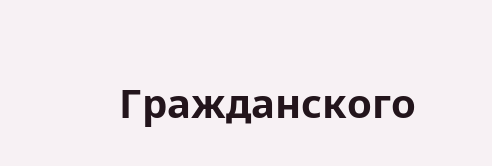Гражданского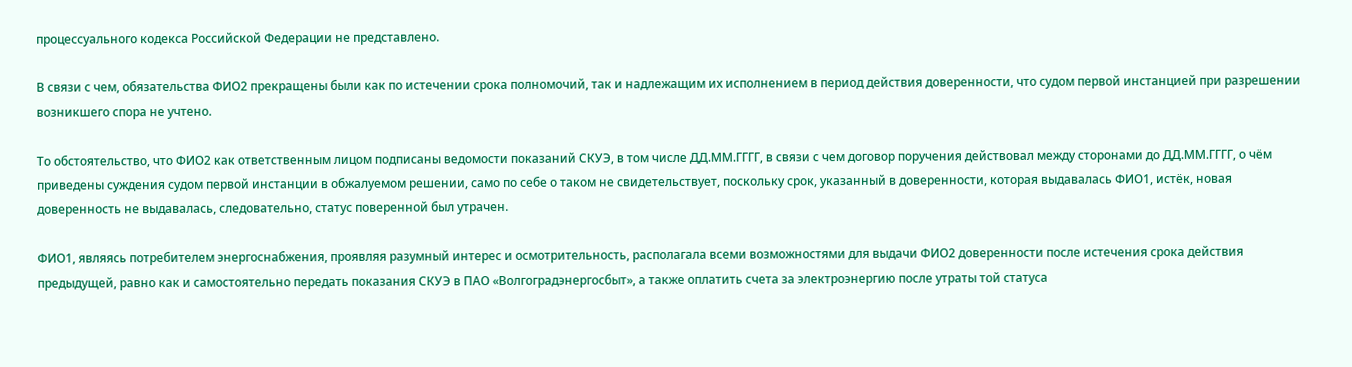процессуального кодекса Российской Федерации не представлено.

В связи с чем, обязательства ФИО2 прекращены были как по истечении срока полномочий, так и надлежащим их исполнением в период действия доверенности, что судом первой инстанцией при разрешении возникшего спора не учтено.

То обстоятельство, что ФИО2 как ответственным лицом подписаны ведомости показаний СКУЭ, в том числе ДД.ММ.ГГГГ, в связи с чем договор поручения действовал между сторонами до ДД.ММ.ГГГГ, о чём приведены суждения судом первой инстанции в обжалуемом решении, само по себе о таком не свидетельствует, поскольку срок, указанный в доверенности, которая выдавалась ФИО1, истёк, новая доверенность не выдавалась, следовательно, статус поверенной был утрачен.

ФИО1, являясь потребителем энергоснабжения, проявляя разумный интерес и осмотрительность, располагала всеми возможностями для выдачи ФИО2 доверенности после истечения срока действия предыдущей, равно как и самостоятельно передать показания СКУЭ в ПАО «Волгоградэнергосбыт», а также оплатить счета за электроэнергию после утраты той статуса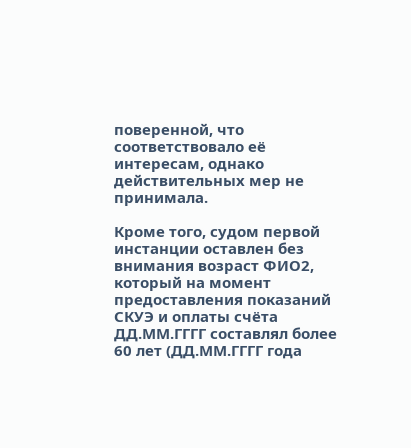поверенной, что соответствовало её интересам, однако действительных мер не принимала.

Кроме того, судом первой инстанции оставлен без внимания возраст ФИО2, который на момент предоставления показаний СКУЭ и оплаты счёта ДД.ММ.ГГГГ составлял более 60 лет (ДД.ММ.ГГГГ года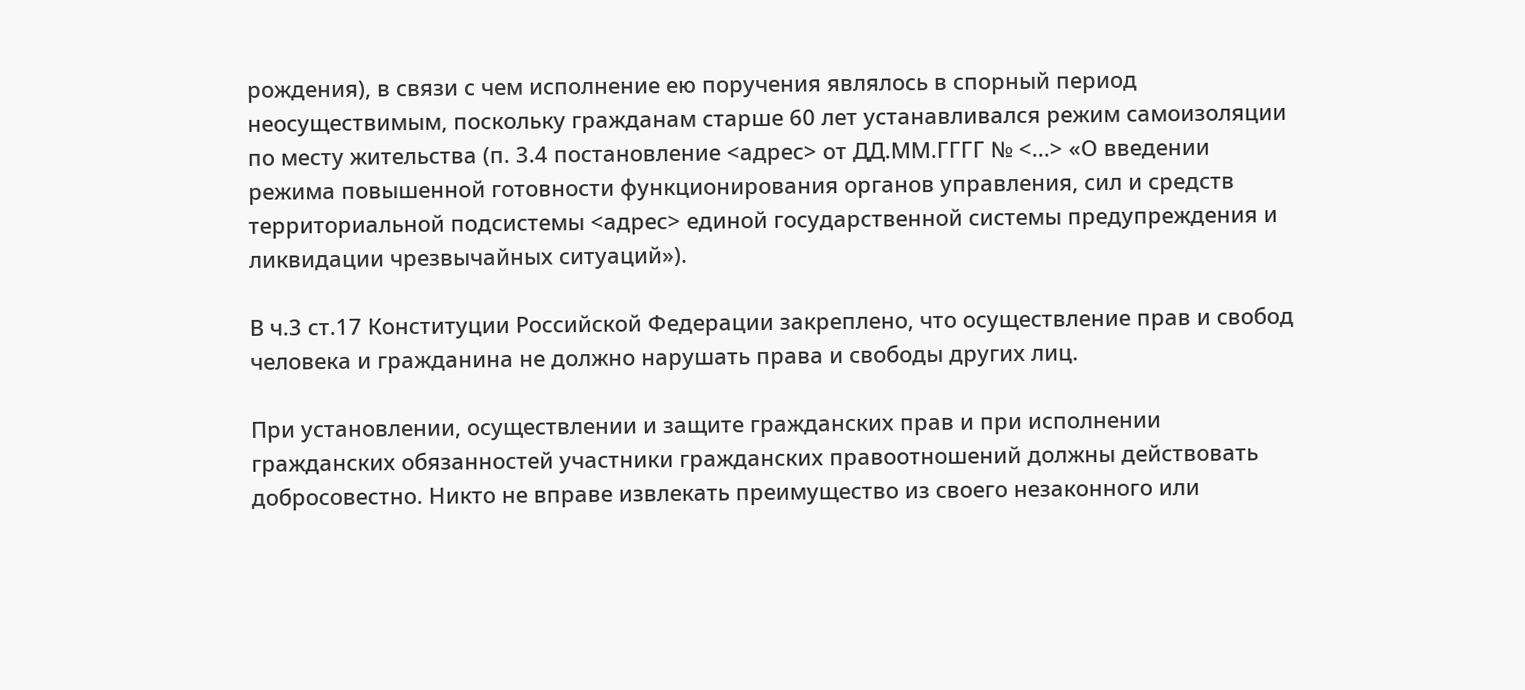рождения), в связи с чем исполнение ею поручения являлось в спорный период неосуществимым, поскольку гражданам старше 60 лет устанавливался режим самоизоляции по месту жительства (п. 3.4 постановление <адрес> от ДД.ММ.ГГГГ № <...> «О введении режима повышенной готовности функционирования органов управления, сил и средств территориальной подсистемы <адрес> единой государственной системы предупреждения и ликвидации чрезвычайных ситуаций»).

В ч.3 ст.17 Конституции Российской Федерации закреплено, что осуществление прав и свобод человека и гражданина не должно нарушать права и свободы других лиц.

При установлении, осуществлении и защите гражданских прав и при исполнении гражданских обязанностей участники гражданских правоотношений должны действовать добросовестно. Никто не вправе извлекать преимущество из своего незаконного или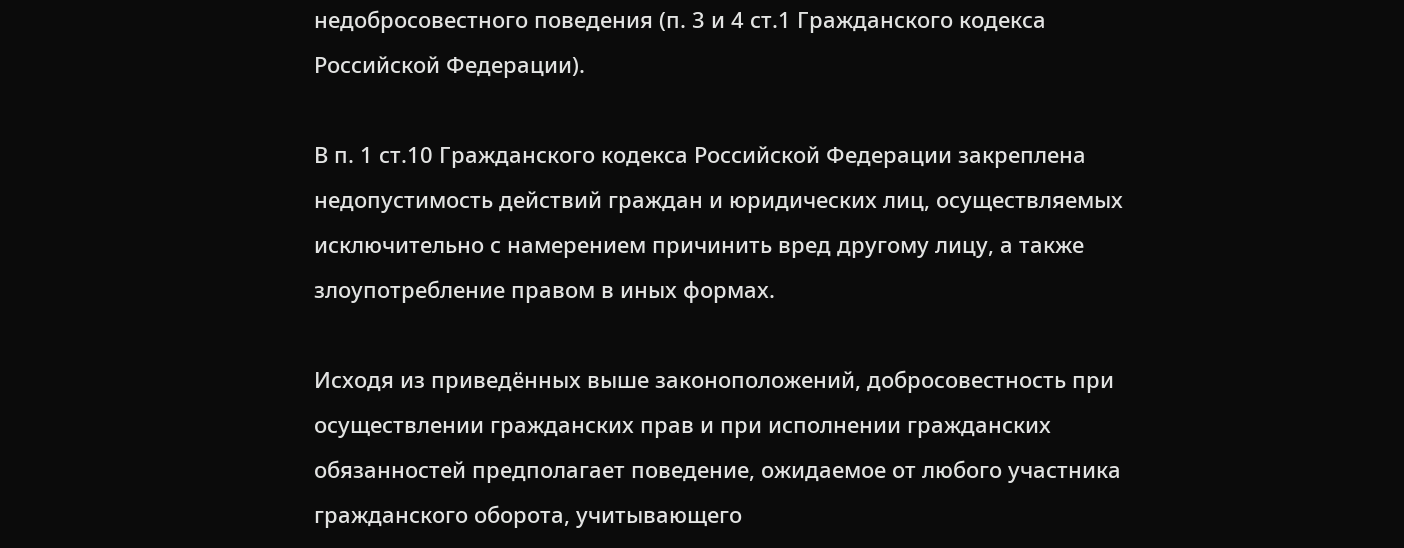недобросовестного поведения (п. 3 и 4 ст.1 Гражданского кодекса Российской Федерации).

В п. 1 ст.10 Гражданского кодекса Российской Федерации закреплена недопустимость действий граждан и юридических лиц, осуществляемых исключительно с намерением причинить вред другому лицу, а также злоупотребление правом в иных формах.

Исходя из приведённых выше законоположений, добросовестность при осуществлении гражданских прав и при исполнении гражданских обязанностей предполагает поведение, ожидаемое от любого участника гражданского оборота, учитывающего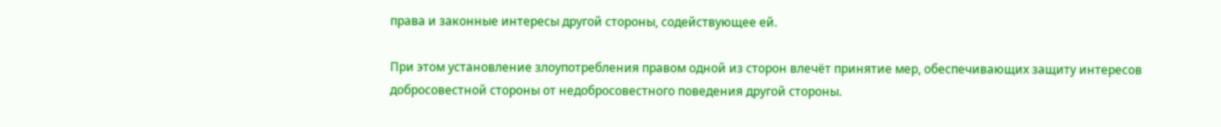права и законные интересы другой стороны, содействующее ей.

При этом установление злоупотребления правом одной из сторон влечёт принятие мер, обеспечивающих защиту интересов добросовестной стороны от недобросовестного поведения другой стороны.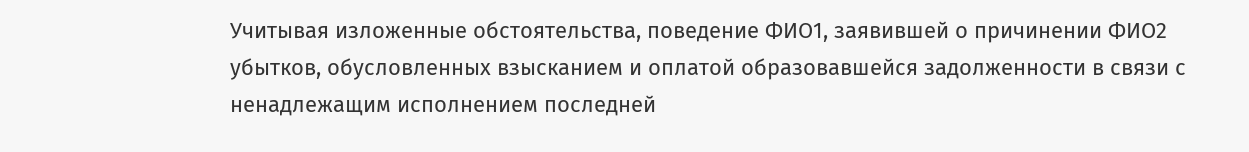Учитывая изложенные обстоятельства, поведение ФИО1, заявившей о причинении ФИО2 убытков, обусловленных взысканием и оплатой образовавшейся задолженности в связи с ненадлежащим исполнением последней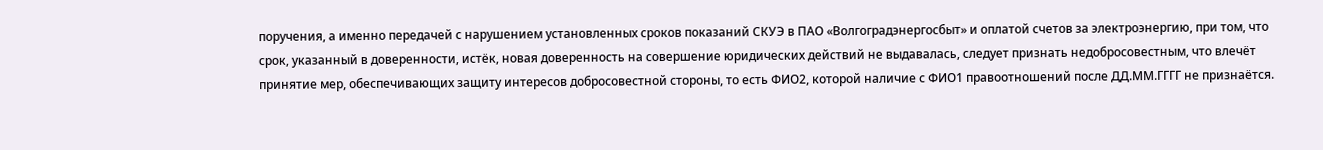поручения, а именно передачей с нарушением установленных сроков показаний СКУЭ в ПАО «Волгоградэнергосбыт» и оплатой счетов за электроэнергию, при том, что срок, указанный в доверенности, истёк, новая доверенность на совершение юридических действий не выдавалась, следует признать недобросовестным, что влечёт принятие мер, обеспечивающих защиту интересов добросовестной стороны, то есть ФИО2, которой наличие с ФИО1 правоотношений после ДД.ММ.ГГГГ не признаётся.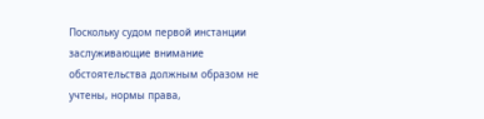Поскольку судом первой инстанции заслуживающие внимание обстоятельства должным образом не учтены, нормы права,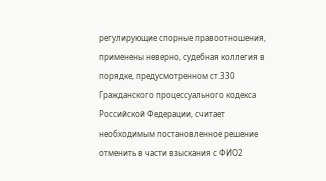регулирующие спорные правоотношения, применены неверно, судебная коллегия в порядке, предусмотренном ст.330 Гражданского процессуального кодекса Российской Федерации, считает необходимым постановленное решение отменить в части взыскания с ФИО2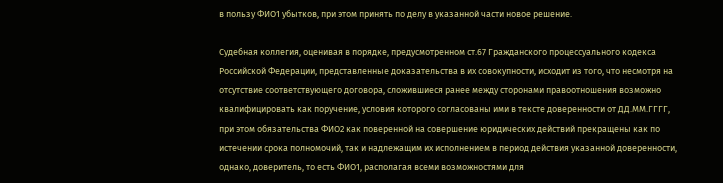в пользу ФИО1 убытков, при этом принять по делу в указанной части новое решение.

Судебная коллегия, оценивая в порядке, предусмотренном ст.67 Гражданского процессуального кодекса Российской Федерации, представленные доказательства в их совокупности, исходит из того, что несмотря на отсутствие соответствующего договора, сложившиеся ранее между сторонами правоотношения возможно квалифицировать как поручение, условия которого согласованы ими в тексте доверенности от ДД.ММ.ГГГГ, при этом обязательства ФИО2 как поверенной на совершение юридических действий прекращены как по истечении срока полномочий, так и надлежащим их исполнением в период действия указанной доверенности, однако, доверитель, то есть ФИО1, располагая всеми возможностями для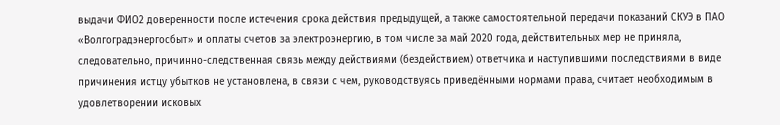выдачи ФИО2 доверенности после истечения срока действия предыдущей, а также самостоятельной передачи показаний СКУЭ в ПАО «Волгоградэнергосбыт» и оплаты счетов за электроэнергию, в том числе за май 2020 года, действительных мер не приняла, следовательно, причинно-следственная связь между действиями (бездействием) ответчика и наступившими последствиями в виде причинения истцу убытков не установлена, в связи с чем, руководствуясь приведёнными нормами права, считает необходимым в удовлетворении исковых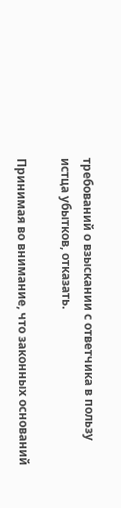требований о взыскании с ответчика в пользу истца убытков, отказать.

Принимая во внимание, что законных оснований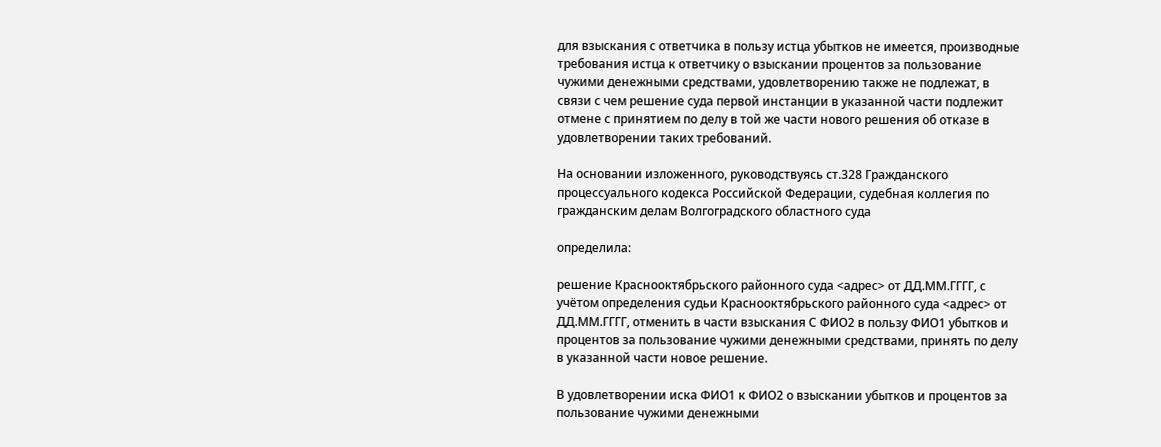для взыскания с ответчика в пользу истца убытков не имеется, производные требования истца к ответчику о взыскании процентов за пользование чужими денежными средствами, удовлетворению также не подлежат, в связи с чем решение суда первой инстанции в указанной части подлежит отмене с принятием по делу в той же части нового решения об отказе в удовлетворении таких требований.

На основании изложенного, руководствуясь ст.328 Гражданского процессуального кодекса Российской Федерации, судебная коллегия по гражданским делам Волгоградского областного суда

определила:

решение Краснооктябрьского районного суда <адрес> от ДД.ММ.ГГГГ, с учётом определения судьи Краснооктябрьского районного суда <адрес> от ДД.ММ.ГГГГ, отменить в части взыскания С ФИО2 в пользу ФИО1 убытков и процентов за пользование чужими денежными средствами, принять по делу в указанной части новое решение.

В удовлетворении иска ФИО1 к ФИО2 о взыскании убытков и процентов за пользование чужими денежными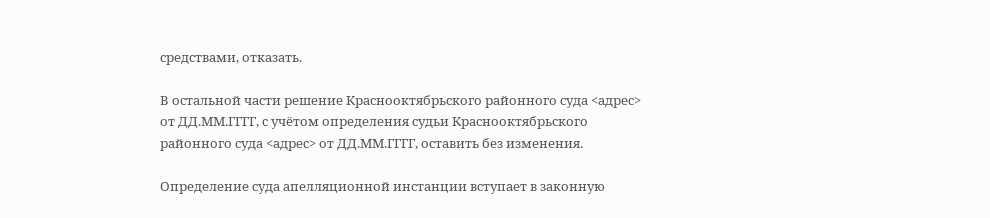средствами, отказать.

В остальной части решение Краснооктябрьского районного суда <адрес> от ДД.ММ.ГГГГ, с учётом определения судьи Краснооктябрьского районного суда <адрес> от ДД.ММ.ГГГГ, оставить без изменения.

Определение суда апелляционной инстанции вступает в законную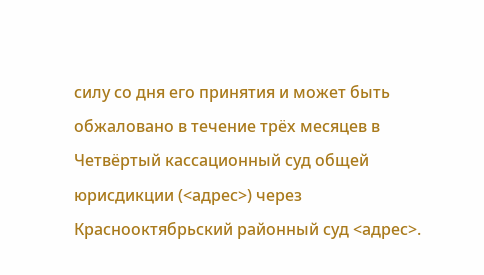силу со дня его принятия и может быть обжаловано в течение трёх месяцев в Четвёртый кассационный суд общей юрисдикции (<адрес>) через Краснооктябрьский районный суд <адрес>.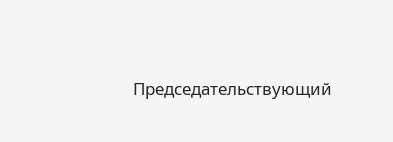Председательствующий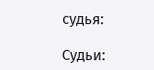судья:

Судьи: